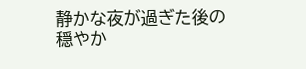静かな夜が過ぎた後の
穏やか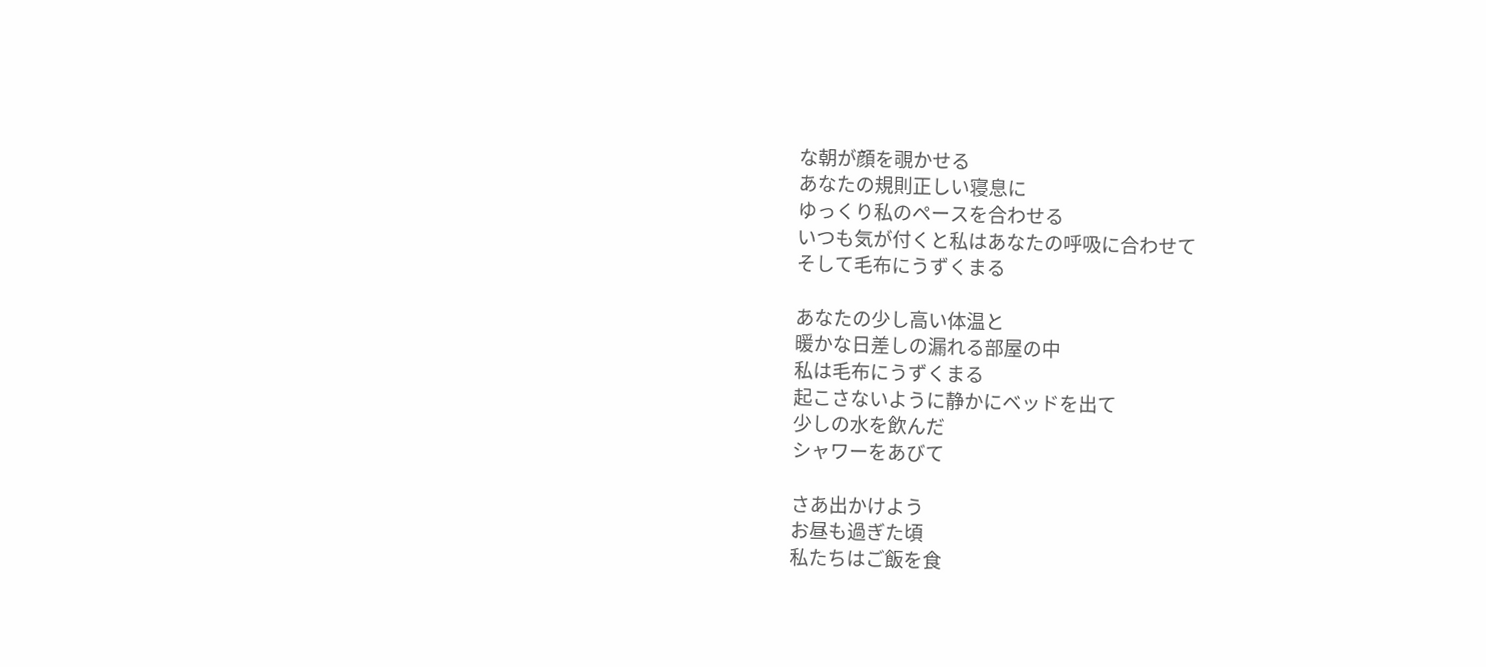な朝が顔を覗かせる
あなたの規則正しい寝息に
ゆっくり私のペースを合わせる
いつも気が付くと私はあなたの呼吸に合わせて
そして毛布にうずくまる

あなたの少し高い体温と
暖かな日差しの漏れる部屋の中
私は毛布にうずくまる
起こさないように静かにベッドを出て
少しの水を飲んだ
シャワーをあびて

さあ出かけよう
お昼も過ぎた頃
私たちはご飯を食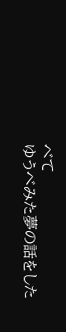べて
ゆうべみた夢の話をした